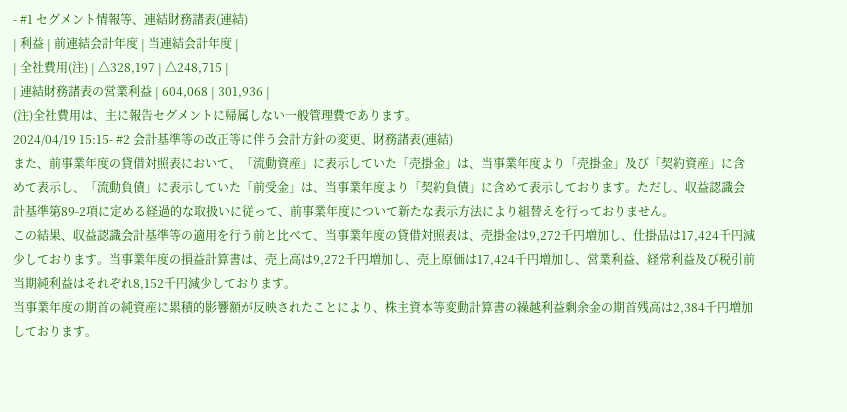- #1 セグメント情報等、連結財務諸表(連結)
| 利益 | 前連結会計年度 | 当連結会計年度 |
| 全社費用(注) | △328,197 | △248,715 |
| 連結財務諸表の営業利益 | 604,068 | 301,936 |
(注)全社費用は、主に報告セグメントに帰属しない一般管理費であります。
2024/04/19 15:15- #2 会計基準等の改正等に伴う会計方針の変更、財務諸表(連結)
また、前事業年度の貸借対照表において、「流動資産」に表示していた「売掛金」は、当事業年度より「売掛金」及び「契約資産」に含めて表示し、「流動負債」に表示していた「前受金」は、当事業年度より「契約負債」に含めて表示しております。ただし、収益認識会計基準第89-2項に定める経過的な取扱いに従って、前事業年度について新たな表示方法により組替えを行っておりません。
この結果、収益認識会計基準等の適用を行う前と比べて、当事業年度の貸借対照表は、売掛金は9,272千円増加し、仕掛品は17,424千円減少しております。当事業年度の損益計算書は、売上高は9,272千円増加し、売上原価は17,424千円増加し、営業利益、経常利益及び税引前当期純利益はそれぞれ8,152千円減少しております。
当事業年度の期首の純資産に累積的影響額が反映されたことにより、株主資本等変動計算書の繰越利益剰余金の期首残高は2,384千円増加しております。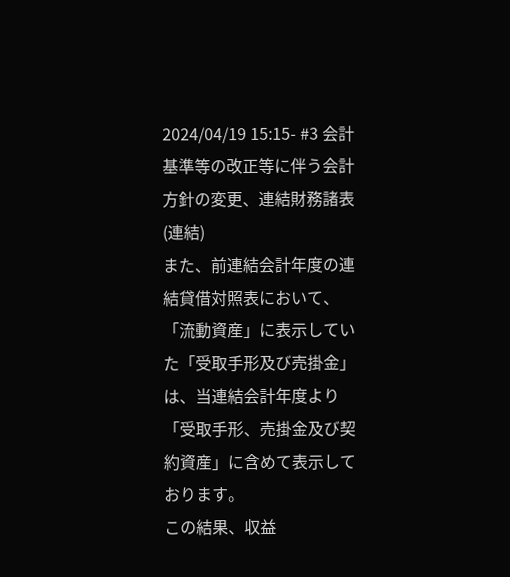2024/04/19 15:15- #3 会計基準等の改正等に伴う会計方針の変更、連結財務諸表(連結)
また、前連結会計年度の連結貸借対照表において、「流動資産」に表示していた「受取手形及び売掛金」は、当連結会計年度より「受取手形、売掛金及び契約資産」に含めて表示しております。
この結果、収益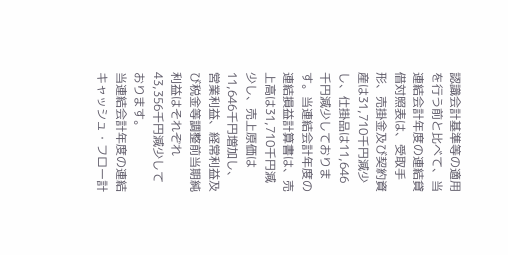認識会計基準等の適用を行う前と比べて、当連結会計年度の連結貸借対照表は、受取手形、売掛金及び契約資産は31,710千円減少し、仕掛品は11,646千円減少しております。当連結会計年度の連結損益計算書は、売上高は31,710千円減少し、売上原価は11,646千円増加し、営業利益、経常利益及び税金等調整前当期純利益はそれぞれ43,356千円減少しております。
当連結会計年度の連結キャッシュ・フロー計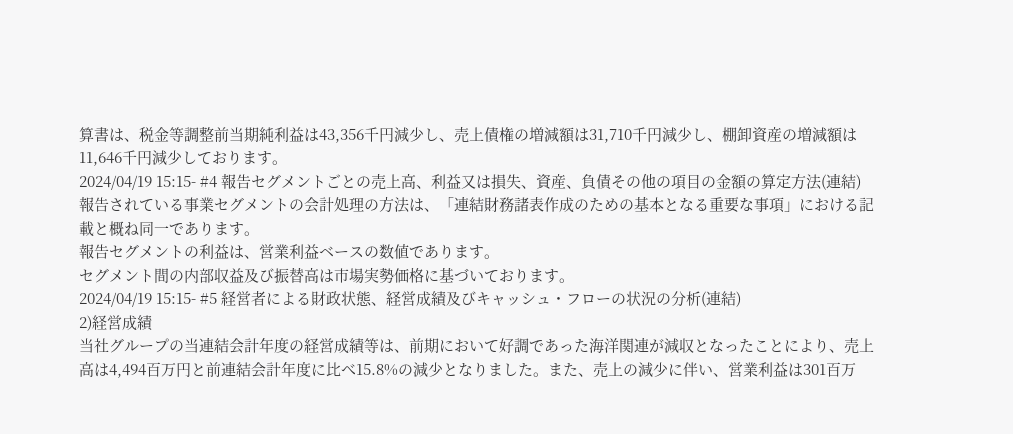算書は、税金等調整前当期純利益は43,356千円減少し、売上債権の増減額は31,710千円減少し、棚卸資産の増減額は11,646千円減少しております。
2024/04/19 15:15- #4 報告セグメントごとの売上高、利益又は損失、資産、負債その他の項目の金額の算定方法(連結)
報告されている事業セグメントの会計処理の方法は、「連結財務諸表作成のための基本となる重要な事項」における記載と概ね同一であります。
報告セグメントの利益は、営業利益ベースの数値であります。
セグメント間の内部収益及び振替高は市場実勢価格に基づいております。
2024/04/19 15:15- #5 経営者による財政状態、経営成績及びキャッシュ・フローの状況の分析(連結)
2)経営成績
当社グループの当連結会計年度の経営成績等は、前期において好調であった海洋関連が減収となったことにより、売上高は4,494百万円と前連結会計年度に比べ15.8%の減少となりました。また、売上の減少に伴い、営業利益は301百万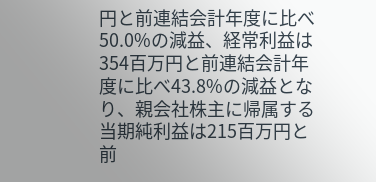円と前連結会計年度に比べ50.0%の減益、経常利益は354百万円と前連結会計年度に比べ43.8%の減益となり、親会社株主に帰属する当期純利益は215百万円と前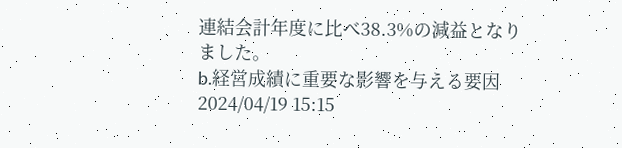連結会計年度に比べ38.3%の減益となりました。
b.経営成績に重要な影響を与える要因
2024/04/19 15:15